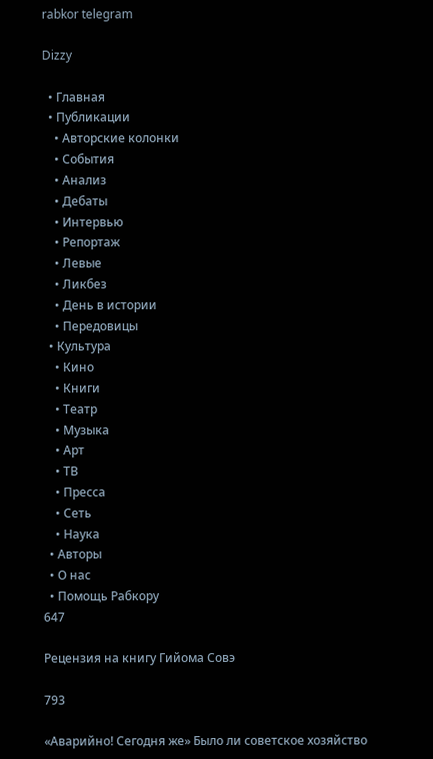rabkor telegram

Dizzy

  • Главная
  • Публикации
    • Авторские колонки
    • События
    • Анализ
    • Дебаты
    • Интервью
    • Репортаж
    • Левые
    • Ликбез
    • День в истории
    • Передовицы
  • Культура
    • Кино
    • Книги
    • Театр
    • Музыка
    • Арт
    • ТВ
    • Пресса
    • Сеть
    • Наука
  • Авторы
  • О нас
  • Помощь Рабкору
647

Рецензия на книгу Гийома Совэ

793

«Аварийно! Сегодня же» Было ли советское хозяйство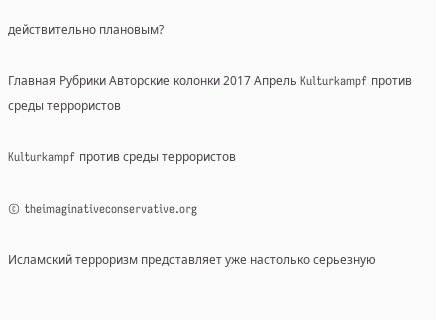действительно плановым?

Главная Рубрики Авторские колонки 2017 Апрель Kulturkampf против среды террористов

Kulturkampf против среды террористов

© theimaginativeconservative.org

Исламский терроризм представляет уже настолько серьезную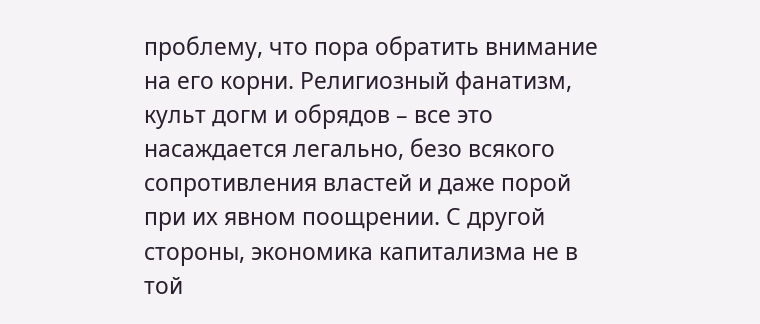проблему, что пора обратить внимание на его корни. Религиозный фанатизм, культ догм и обрядов – все это насаждается легально, безо всякого сопротивления властей и даже порой при их явном поощрении. С другой стороны, экономика капитализма не в той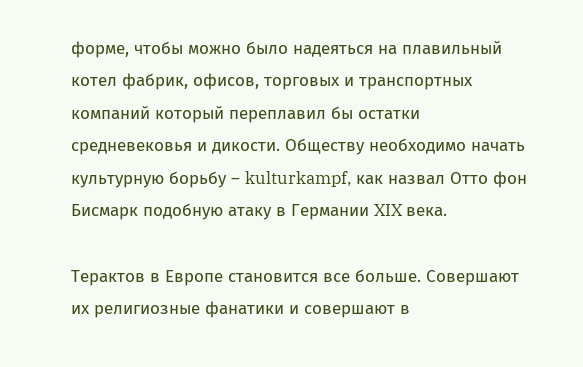форме, чтобы можно было надеяться на плавильный котел фабрик, офисов, торговых и транспортных компаний который переплавил бы остатки средневековья и дикости. Обществу необходимо начать культурную борьбу – kulturkampf, как назвал Отто фон Бисмарк подобную атаку в Германии XIX века.

Терактов в Европе становится все больше. Совершают их религиозные фанатики и совершают в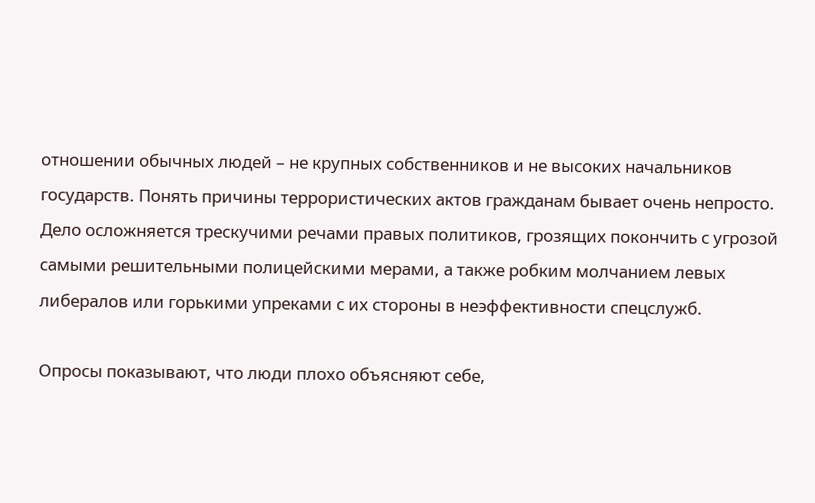отношении обычных людей – не крупных собственников и не высоких начальников государств. Понять причины террористических актов гражданам бывает очень непросто. Дело осложняется трескучими речами правых политиков, грозящих покончить с угрозой самыми решительными полицейскими мерами, а также робким молчанием левых либералов или горькими упреками с их стороны в неэффективности спецслужб.

Опросы показывают, что люди плохо объясняют себе,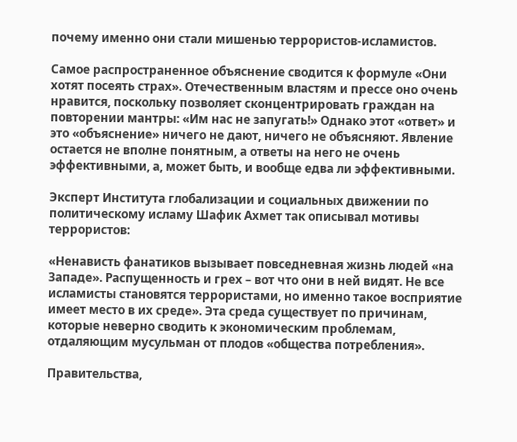почему именно они стали мишенью террористов-исламистов.

Самое распространенное объяснение сводится к формуле «Они хотят посеять страх». Отечественным властям и прессе оно очень нравится, поскольку позволяет сконцентрировать граждан на повторении мантры: «Им нас не запугать!» Однако этот «ответ» и это «объяснение» ничего не дают, ничего не объясняют. Явление остается не вполне понятным, а ответы на него не очень эффективными, а, может быть, и вообще едва ли эффективными.

Эксперт Института глобализации и социальных движении по политическому исламу Шафик Ахмет так описывал мотивы террористов:

«Ненависть фанатиков вызывает повседневная жизнь людей «на Западе». Распущенность и грех – вот что они в ней видят. Не все исламисты становятся террористами, но именно такое восприятие имеет место в их среде». Эта среда существует по причинам, которые неверно сводить к экономическим проблемам, отдаляющим мусульман от плодов «общества потребления».

Правительства,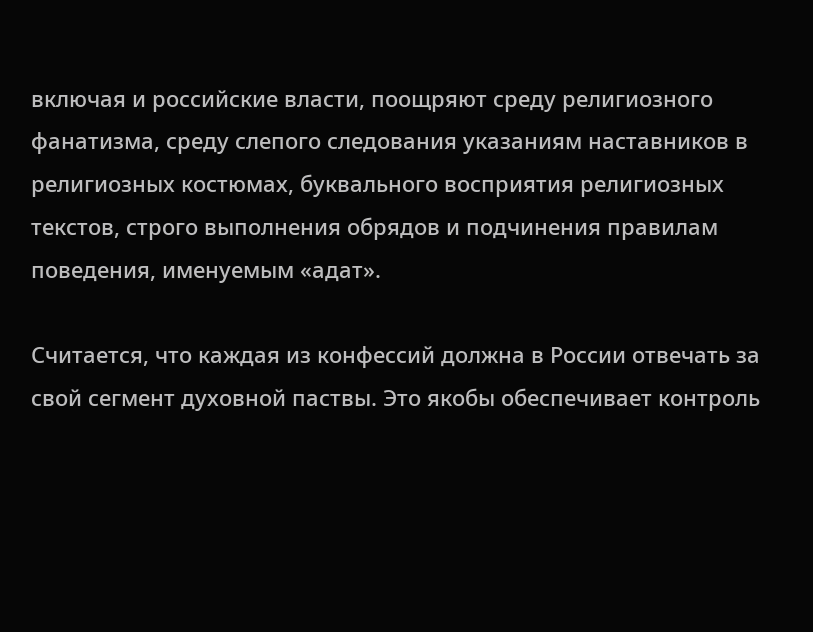включая и российские власти, поощряют среду религиозного фанатизма, среду слепого следования указаниям наставников в религиозных костюмах, буквального восприятия религиозных текстов, строго выполнения обрядов и подчинения правилам поведения, именуемым «адат».

Считается, что каждая из конфессий должна в России отвечать за свой сегмент духовной паствы. Это якобы обеспечивает контроль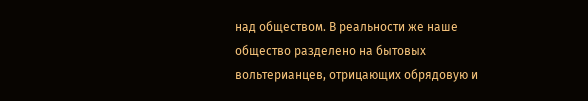над обществом. В реальности же наше общество разделено на бытовых вольтерианцев, отрицающих обрядовую и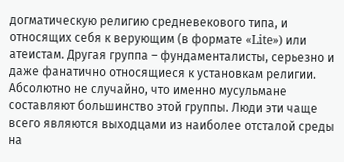догматическую религию средневекового типа, и относящих себя к верующим (в формате «Lite») или атеистам. Другая группа – фундаменталисты, серьезно и даже фанатично относящиеся к установкам религии. Абсолютно не случайно, что именно мусульмане составляют большинство этой группы. Люди эти чаще всего являются выходцами из наиболее отсталой среды на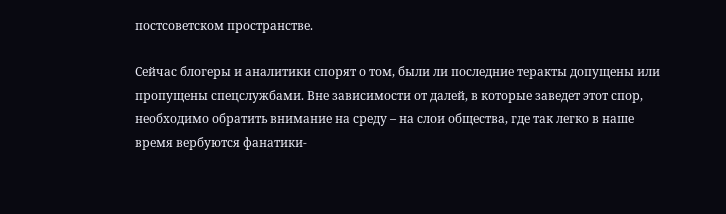постсоветском пространстве.

Сейчас блогеры и аналитики спорят о том, были ли последние теракты допущены или пропущены спецслужбами. Вне зависимости от далей, в которые заведет этот спор, необходимо обратить внимание на среду – на слои общества, где так легко в наше время вербуются фанатики-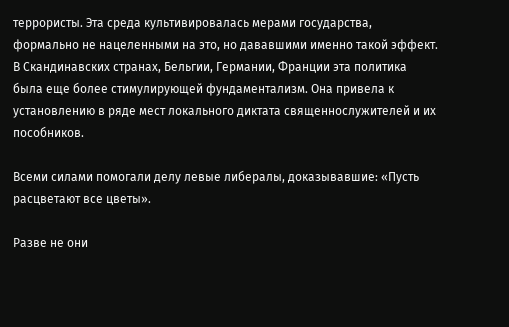террористы. Эта среда культивировалась мерами государства, формально не нацеленными на это, но дававшими именно такой эффект. В Скандинавских странах, Бельгии, Германии, Франции эта политика была еще более стимулирующей фундаментализм. Она привела к установлению в ряде мест локального диктата священнослужителей и их пособников.

Всеми силами помогали делу левые либералы, доказывавшие: «Пусть расцветают все цветы».

Разве не они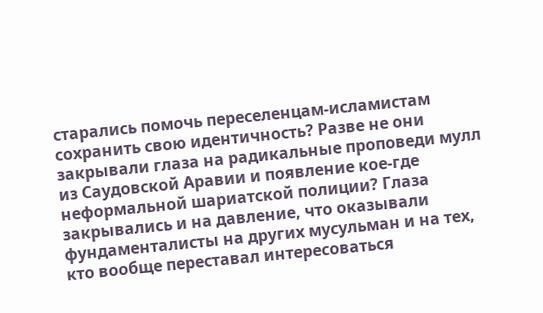старались помочь переселенцам-исламистам сохранить свою идентичность? Разве не они закрывали глаза на радикальные проповеди мулл из Саудовской Аравии и появление кое-где неформальной шариатской полиции? Глаза закрывались и на давление, что оказывали фундаменталисты на других мусульман и на тех, кто вообще переставал интересоваться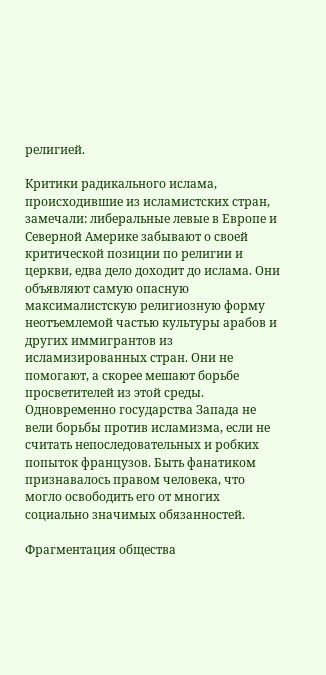религией.

Критики радикального ислама, происходившие из исламистских стран, замечали: либеральные левые в Европе и Северной Америке забывают о своей критической позиции по религии и церкви, едва дело доходит до ислама. Они объявляют самую опасную максималистскую религиозную форму неотъемлемой частью культуры арабов и других иммигрантов из исламизированных стран. Они не помогают, а скорее мешают борьбе просветителей из этой среды. Одновременно государства Запада не вели борьбы против исламизма, если не считать непоследовательных и робких попыток французов. Быть фанатиком признавалось правом человека, что могло освободить его от многих социально значимых обязанностей.

Фрагментация общества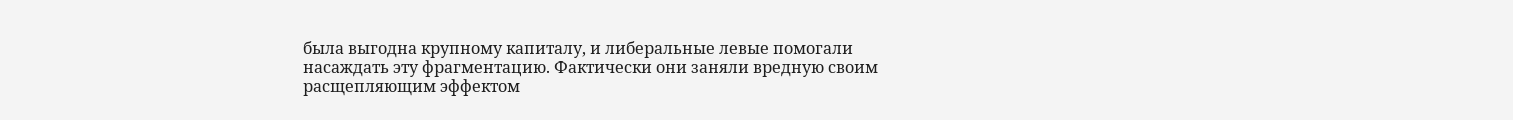была выгодна крупному капиталу, и либеральные левые помогали насаждать эту фрагментацию. Фактически они заняли вредную своим расщепляющим эффектом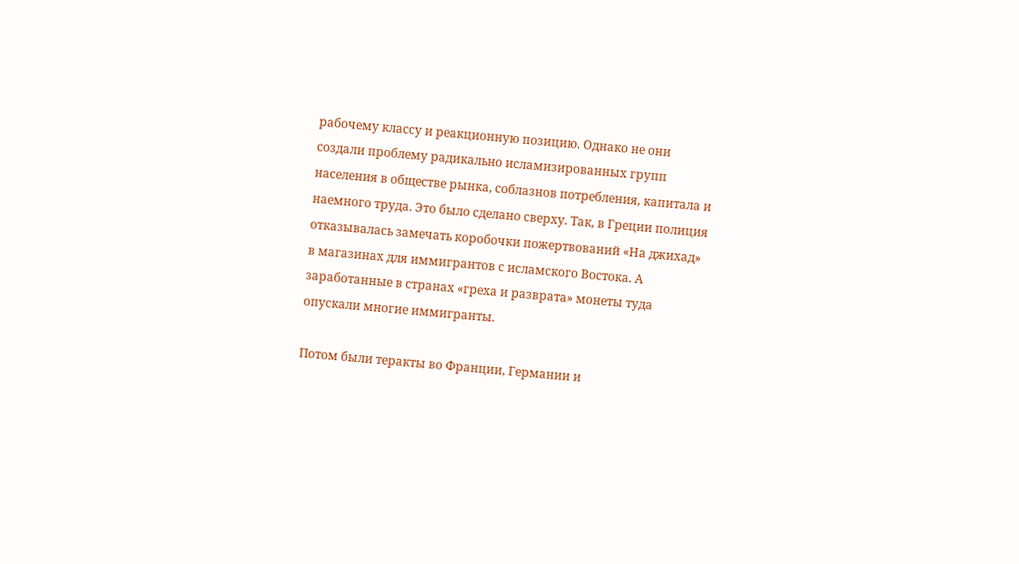рабочему классу и реакционную позицию. Однако не они создали проблему радикально исламизированных групп населения в обществе рынка, соблазнов потребления, капитала и наемного труда. Это было сделано сверху. Так, в Греции полиция отказывалась замечать коробочки пожертвований «На джихад» в магазинах для иммигрантов с исламского Востока. А заработанные в странах «греха и разврата» монеты туда опускали многие иммигранты.

Потом были теракты во Франции, Германии и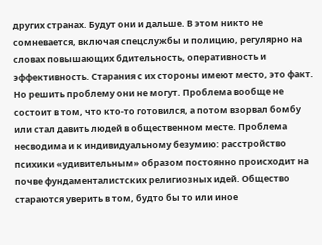других странах. Будут они и дальше. В этом никто не сомневается, включая спецслужбы и полицию, регулярно на словах повышающих бдительность, оперативность и эффективность. Старания с их стороны имеют место, это факт. Но решить проблему они не могут. Проблема вообще не состоит в том, что кто-то готовился, а потом взорвал бомбу или стал давить людей в общественном месте. Проблема несводима и к индивидуальному безумию: расстройство психики «удивительным» образом постоянно происходит на почве фундаменталистских религиозных идей. Общество стараются уверить в том, будто бы то или иное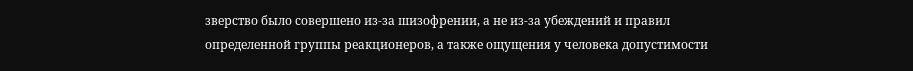зверство было совершено из-за шизофрении, а не из-за убеждений и правил определенной группы реакционеров, а также ощущения у человека допустимости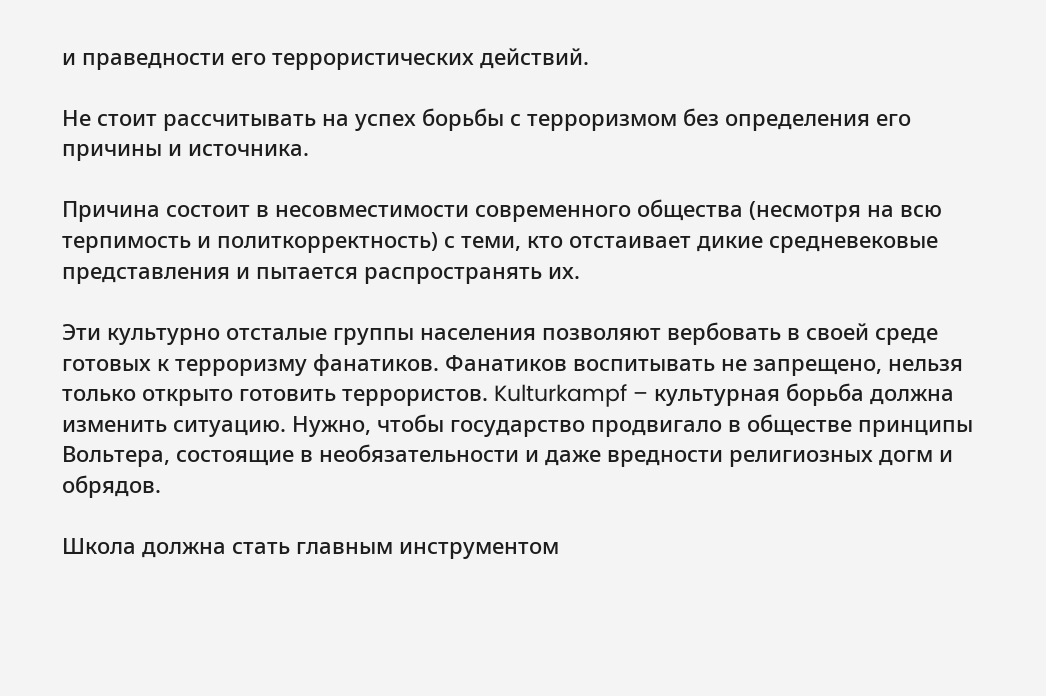и праведности его террористических действий.

Не стоит рассчитывать на успех борьбы с терроризмом без определения его причины и источника.

Причина состоит в несовместимости современного общества (несмотря на всю терпимость и политкорректность) с теми, кто отстаивает дикие средневековые представления и пытается распространять их.

Эти культурно отсталые группы населения позволяют вербовать в своей среде готовых к терроризму фанатиков. Фанатиков воспитывать не запрещено, нельзя только открыто готовить террористов. Kulturkampf – культурная борьба должна изменить ситуацию. Нужно, чтобы государство продвигало в обществе принципы Вольтера, состоящие в необязательности и даже вредности религиозных догм и обрядов.

Школа должна стать главным инструментом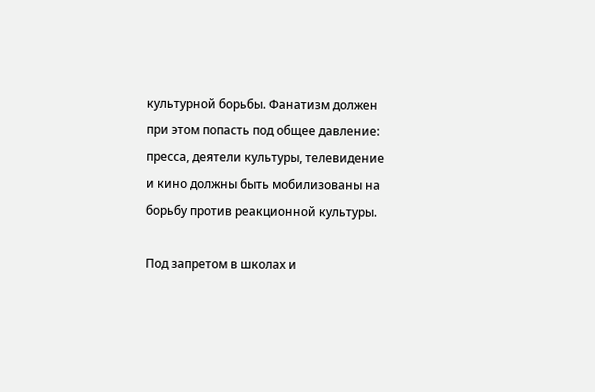культурной борьбы. Фанатизм должен при этом попасть под общее давление: пресса, деятели культуры, телевидение и кино должны быть мобилизованы на борьбу против реакционной культуры.

Под запретом в школах и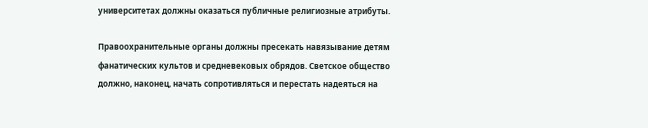университетах должны оказаться публичные религиозные атрибуты.

Правоохранительные органы должны пресекать навязывание детям фанатических культов и средневековых обрядов. Светское общество должно, наконец, начать сопротивляться и перестать надеяться на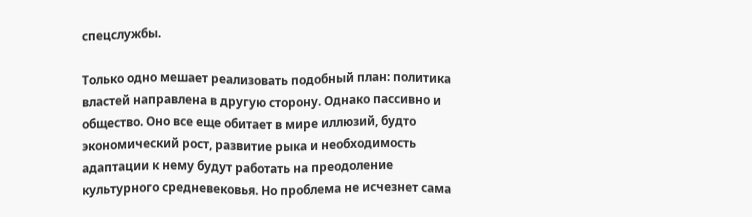спецслужбы.

Только одно мешает реализовать подобный план: политика властей направлена в другую сторону. Однако пассивно и общество. Оно все еще обитает в мире иллюзий, будто экономический рост, развитие рыка и необходимость адаптации к нему будут работать на преодоление культурного средневековья. Но проблема не исчезнет сама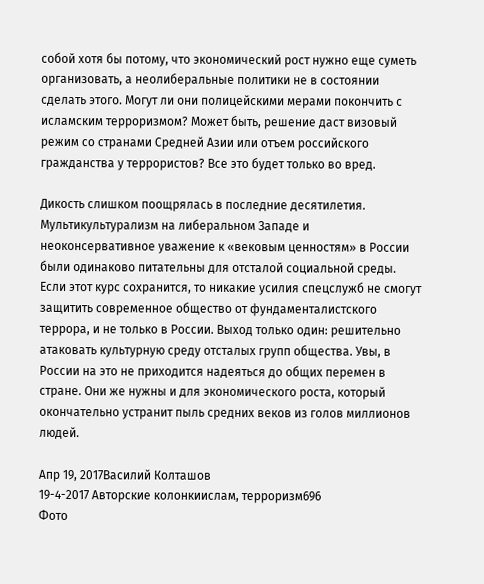собой хотя бы потому, что экономический рост нужно еще суметь организовать, а неолиберальные политики не в состоянии сделать этого. Могут ли они полицейскими мерами покончить с исламским терроризмом? Может быть, решение даст визовый режим со странами Средней Азии или отъем российского гражданства у террористов? Все это будет только во вред.

Дикость слишком поощрялась в последние десятилетия. Мультикультурализм на либеральном Западе и неоконсервативное уважение к «вековым ценностям» в России были одинаково питательны для отсталой социальной среды. Если этот курс сохранится, то никакие усилия спецслужб не смогут защитить современное общество от фундаменталистского террора, и не только в России. Выход только один: решительно атаковать культурную среду отсталых групп общества. Увы, в России на это не приходится надеяться до общих перемен в стране. Они же нужны и для экономического роста, который окончательно устранит пыль средних веков из голов миллионов людей.

Апр 19, 2017Василий Колташов
19-4-2017 Авторские колонкиислам, терроризм696
Фото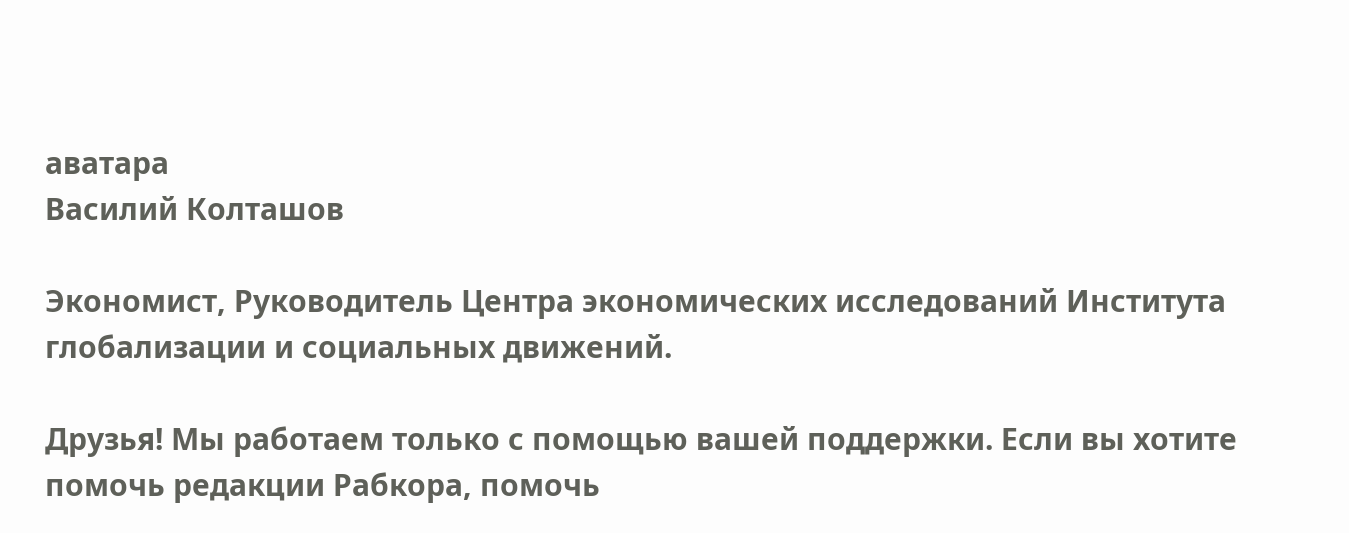аватара
Василий Колташов

Экономист, Руководитель Центра экономических исследований Института глобализации и социальных движений.

Друзья! Мы работаем только с помощью вашей поддержки. Если вы хотите помочь редакции Рабкора, помочь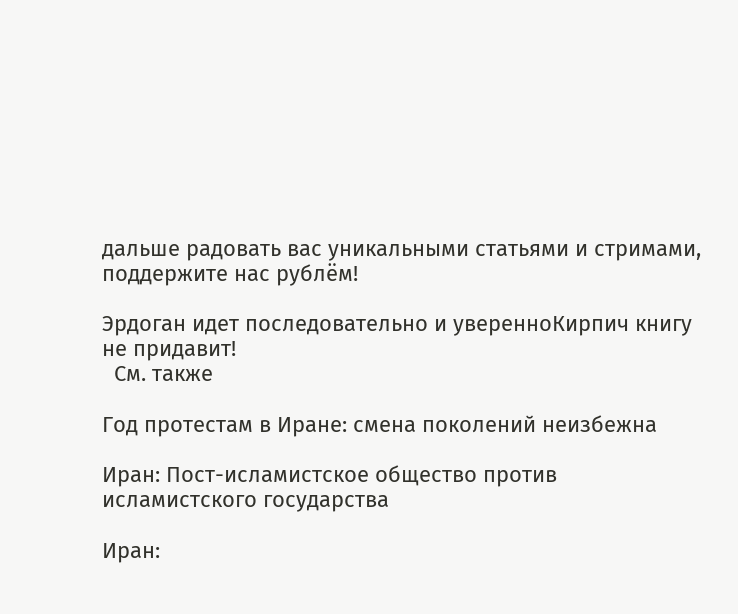дальше радовать вас уникальными статьями и стримами, поддержите нас рублём!

Эрдоган идет последовательно и уверенноКирпич книгу не придавит!
  См. также

Год протестам в Иране: смена поколений неизбежна

Иран: Пост-исламистское общество против исламистского государства

Иран: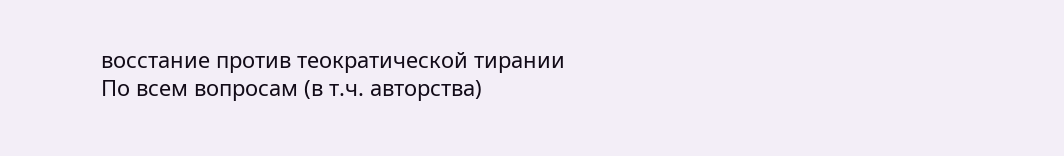восстание против теократической тирании
По всем вопросам (в т.ч. авторства)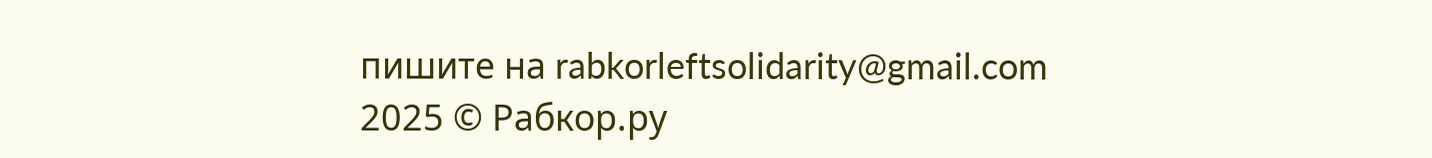пишите на rabkorleftsolidarity@gmail.com
2025 © Рабкор.ру